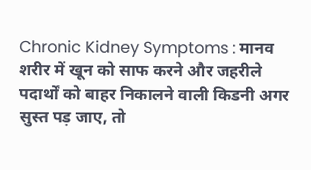Chronic Kidney Symptoms : मानव शरीर में खून को साफ करने और जहरीले पदार्थों को बाहर निकालने वाली किडनी अगर सुस्त पड़ जाए, तो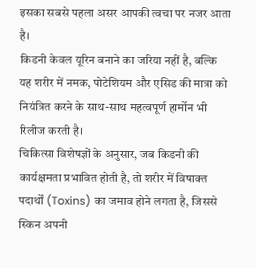इसका सबसे पहला असर आपकी त्वचा पर नजर आता है।
किडनी केवल यूरिन बनाने का जरिया नहीं है, बल्कि यह शरीर में नमक, पोटेशियम और एसिड की मात्रा को नियंत्रित करने के साथ-साथ महत्वपूर्ण हार्मोन भी रिलीज करती है।
चिकित्सा विशेषज्ञों के अनुसार, जब किडनी की कार्यक्षमता प्रभावित होती है, तो शरीर में विषाक्त पदार्थों (Toxins) का जमाव होने लगता है, जिससे स्किन अपनी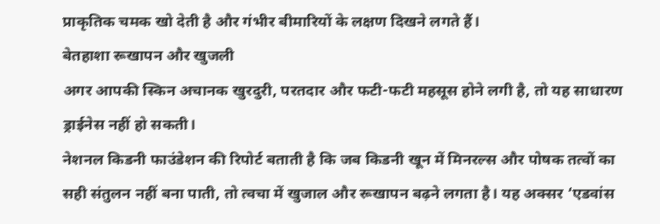प्राकृतिक चमक खो देती है और गंभीर बीमारियों के लक्षण दिखने लगते हैं।
बेतहाशा रूखापन और खुजली
अगर आपकी स्किन अचानक खुरदुरी, परतदार और फटी-फटी महसूस होने लगी है, तो यह साधारण ड्राईनेस नहीं हो सकती।
नेशनल किडनी फाउंडेशन की रिपोर्ट बताती है कि जब किडनी खून में मिनरल्स और पोषक तत्वों का सही संतुलन नहीं बना पाती, तो त्वचा में खुजाल और रूखापन बढ़ने लगता है। यह अक्सर ‘एडवांस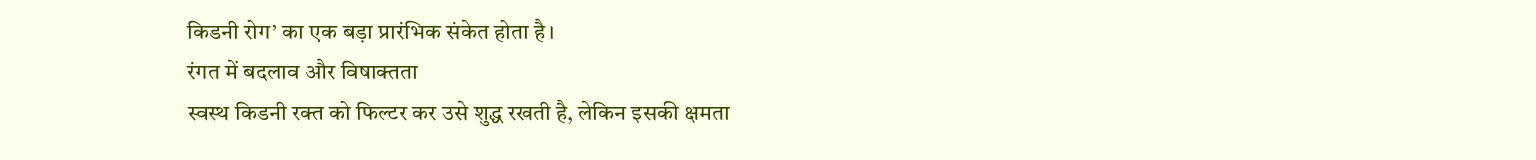किडनी रोग’ का एक बड़ा प्रारंभिक संकेत होता है।
रंगत में बदलाव और विषाक्तता
स्वस्थ किडनी रक्त को फिल्टर कर उसे शुद्ध रखती है, लेकिन इसकी क्षमता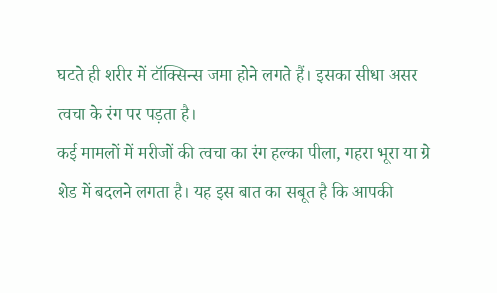घटते ही शरीर में टॉक्सिन्स जमा होने लगते हैं। इसका सीधा असर त्वचा के रंग पर पड़ता है।
कई मामलों में मरीजों की त्वचा का रंग हल्का पीला, गहरा भूरा या ग्रे शेड में बदलने लगता है। यह इस बात का सबूत है कि आपकी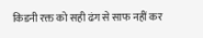किडनी रक्त को सही ढंग से साफ नहीं कर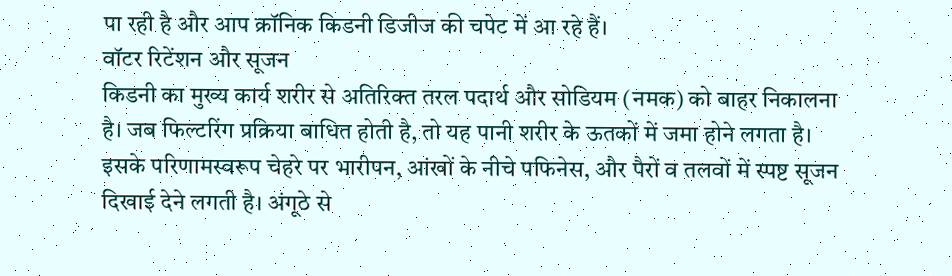पा रही है और आप क्रॉनिक किडनी डिजीज की चपेट में आ रहे हैं।
वॉटर रिटेंशन और सूजन
किडनी का मुख्य कार्य शरीर से अतिरिक्त तरल पदार्थ और सोडियम (नमक) को बाहर निकालना है। जब फिल्टरिंग प्रक्रिया बाधित होती है, तो यह पानी शरीर के ऊतकों में जमा होने लगता है।
इसके परिणामस्वरूप चेहरे पर भारीपन, आंखों के नीचे पफिनेस, और पैरों व तलवों में स्पष्ट सूजन दिखाई देने लगती है। अंगूठे से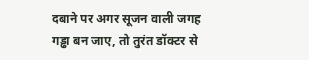दबाने पर अगर सूजन वाली जगह गड्ढा बन जाए, तो तुरंत डॉक्टर से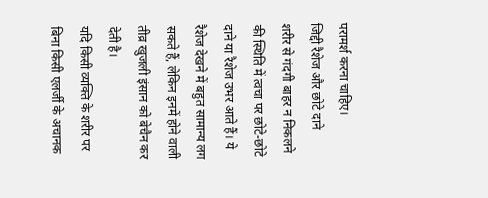परामर्श करना चाहिए।
जिद्दी रैशेज और छोटे दाने
शरीर से गंदगी बाहर न निकलने की स्थिति में त्वचा पर छोटे-छोटे दाने या रैशेज उभर आते हैं। ये रैशेज देखने में बहुत सामान्य लग सकते हैं, लेकिन इनमें होने वाली तीव्र खुजली इंसान को बेचैन कर देती है।
यदि किसी व्यक्ति के शरीर पर बिना किसी एलर्जी के अचानक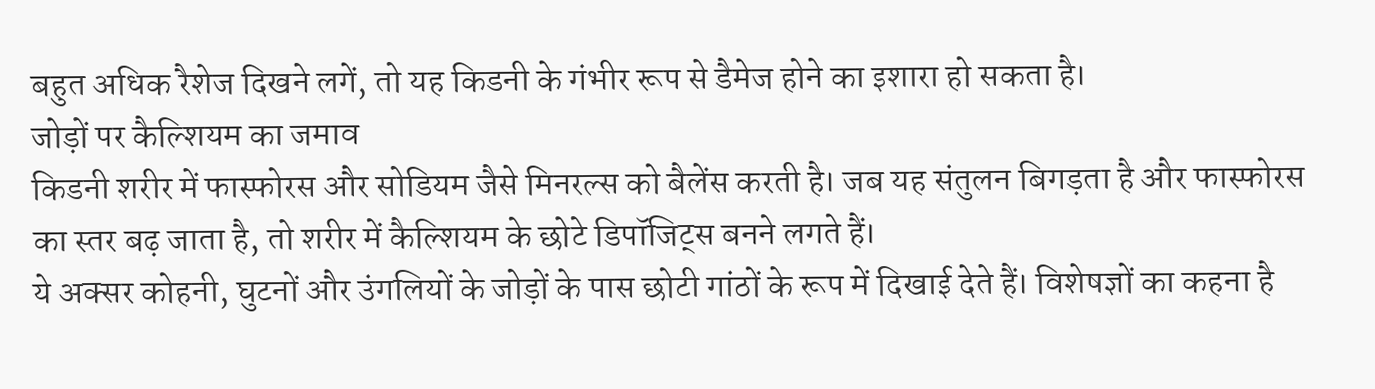बहुत अधिक रैशेज दिखने लगें, तो यह किडनी के गंभीर रूप से डैमेज होने का इशारा हो सकता है।
जोड़ों पर कैल्शियम का जमाव
किडनी शरीर में फास्फोरस और सोडियम जैसे मिनरल्स को बैलेंस करती है। जब यह संतुलन बिगड़ता है और फास्फोरस का स्तर बढ़ जाता है, तो शरीर में कैल्शियम के छोटे डिपॉजिट्स बनने लगते हैं।
ये अक्सर कोहनी, घुटनों और उंगलियों के जोड़ों के पास छोटी गांठों के रूप में दिखाई देते हैं। विशेषज्ञों का कहना है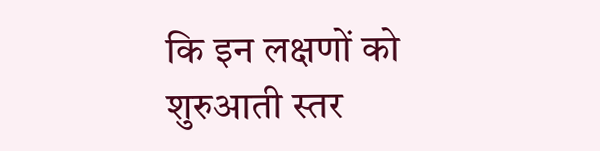कि इन लक्षणों को शुरुआती स्तर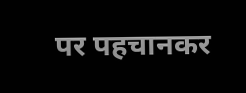पर पहचानकर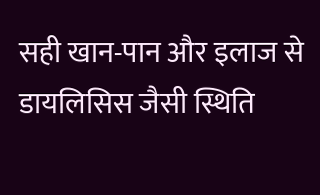सही खान-पान और इलाज से डायलिसिस जैसी स्थिति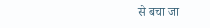से बचा जा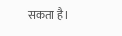सकता है।